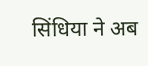सिंधिया ने अब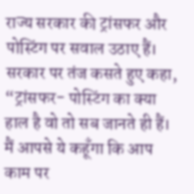राज्य सरकार की ट्रांसफर और पोस्टिंग पर सवाल उठाए हैं। सरकार पर तंज कसते हुए कहा, “ट्रांसफर- पोस्टिंग का क्या हाल है वो तो सब जानते ही हैं। मैं आपसे ये कहूँगा कि आप काम पर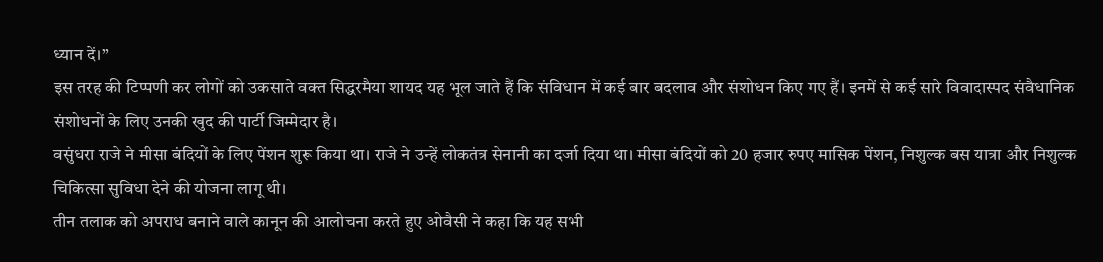ध्यान दें।”
इस तरह की टिप्पणी कर लोगों को उकसाते वक्त सिद्धरमैया शायद यह भूल जाते हैं कि संविधान में कई बार बदलाव और संशोधन किए गए हैं। इनमें से कई सारे विवादास्पद संवैधानिक संशोधनों के लिए उनकी खुद की पार्टी जिम्मेदार है।
वसुंधरा राजे ने मीसा बंदियों के लिए पेंशन शुरू किया था। राजे ने उन्हें लोकतंत्र सेनानी का दर्जा दिया था। मीसा बंदियों को 20 हजार रुपए मासिक पेंशन, निशुल्क बस यात्रा और निशुल्क चिकित्सा सुविधा देने की योजना लागू थी।
तीन तलाक को अपराध बनाने वाले कानून की आलोचना करते हुए ओवैसी ने कहा कि यह सभी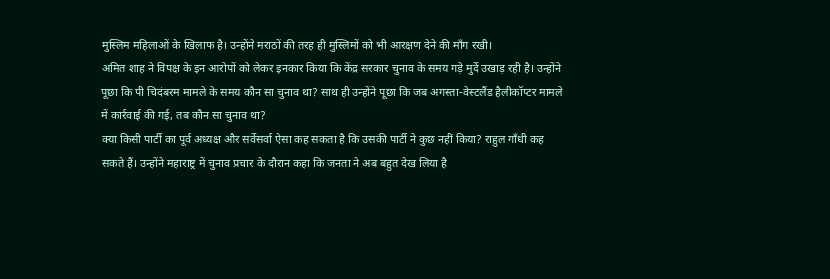मुस्लिम महिलाओं के खिलाफ है। उन्होंने मराठों की तरह ही मुस्लिमों को भी आरक्षण देने की मॉंग रखी।
अमित शाह ने विपक्ष के इन आरोपों को लेकर इनकार किया कि केंद्र सरकार चुनाव के समय गड़े मुर्दे उखाड़ रही है। उन्होंने पूछा कि पी चिदंबरम मामले के समय कौन सा चुनाव था? साथ ही उन्होंने पूछा कि जब अगस्ता-वेस्टलैंड हैलीकॉप्टर मामले में कार्रवाई की गई, तब कौन सा चुनाव था?
क्या किसी पार्टी का पूर्व अध्यक्ष और सर्वेसर्वा ऐसा कह सकता है कि उसकी पार्टी ने कुछ नहीं किया? राहुल गाँधी कह सकते हैं। उन्होंने महाराष्ट्र में चुनाव प्रचार के दौरान कहा कि जनता ने अब बहुत देख लिया है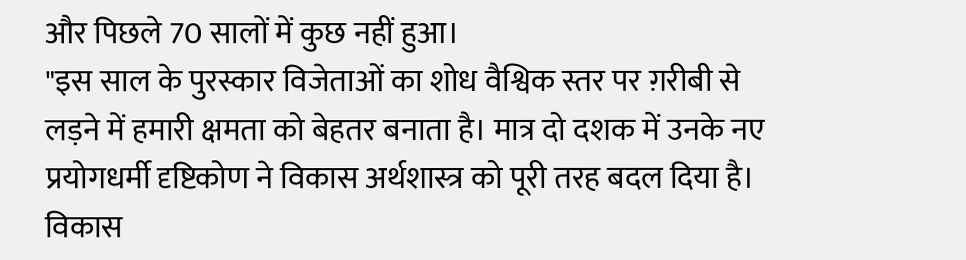और पिछले 70 सालों में कुछ नहीं हुआ।
"इस साल के पुरस्कार विजेताओं का शोध वैश्विक स्तर पर ग़रीबी से लड़ने में हमारी क्षमता को बेहतर बनाता है। मात्र दो दशक में उनके नए प्रयोगधर्मी दृष्टिकोण ने विकास अर्थशास्त्र को पूरी तरह बदल दिया है। विकास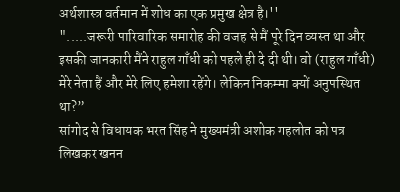अर्थशास्त्र वर्तमान में शोध का एक प्रमुख क्षेत्र है।''
".....जरूरी पारिवारिक समारोह की वजह से मैं पूरे दिन व्यस्त था और इसकी जानकारी मैंने राहुल गाँधी को पहले ही दे दी थी। वो (राहुल गाँधी) मेरे नेता हैं और मेरे लिए हमेशा रहेंगे। लेकिन निकम्मा क्यों अनुपस्थित था?”
सांगोद से विधायक भरत सिंह ने मुख्यमंत्री अशोक गहलोत को पत्र लिखकर खनन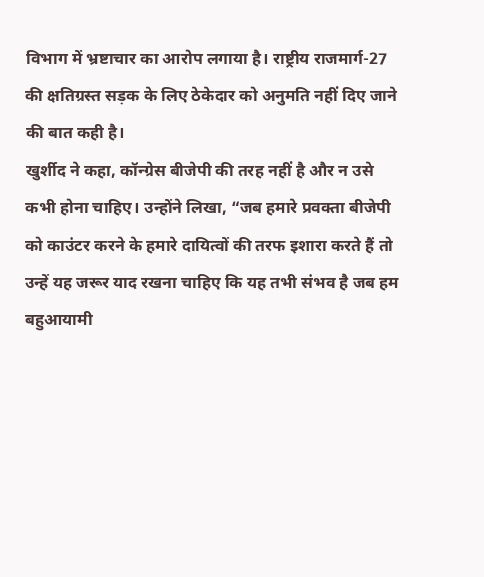विभाग में भ्रष्टाचार का आरोप लगाया है। राष्ट्रीय राजमार्ग-27 की क्षतिग्रस्त सड़क के लिए ठेकेदार को अनुमति नहीं दिए जाने की बात कही है।
खुर्शीद ने कहा, कॉन्ग्रेस बीजेपी की तरह नहीं है और न उसे कभी होना चाहिए। उन्होंने लिखा, “जब हमारे प्रवक्ता बीजेपी को काउंटर करने के हमारे दायित्वों की तरफ इशारा करते हैं तो उन्हें यह जरूर याद रखना चाहिए कि यह तभी संभव है जब हम बहुआयामी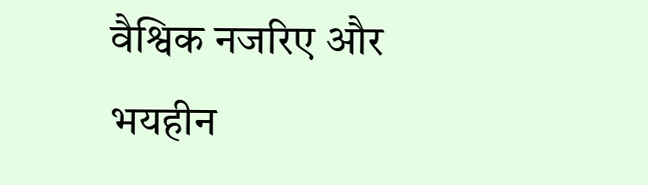वैश्विक नजरिए और भयहीन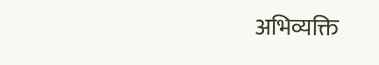अभिव्यक्ति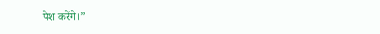पेश करेंगे।”